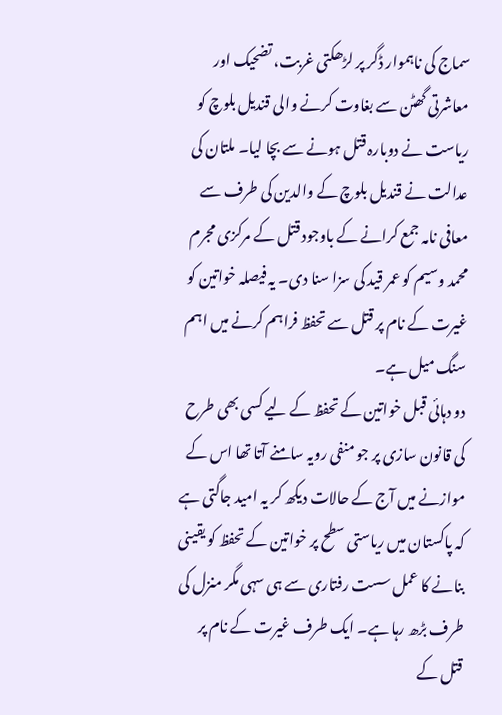سماج کی ناہموار ڈگر پر لڑھکتی غربت، تضحیک اور معاشرتی گھٹن سے بغاوت کرنے والی قندیل بلوچ کو ریاست نے دوبارہ قتل ہونے سے بچا لیا۔ ملتان کی عدالت نے قندیل بلوچ کے والدین کی طرف سے معافی نامہ جمع کرانے کے باوجود قتل کے مرکزی مجرم محمد وسیم کو عمر قید کی سزا سنا دی۔ یہ فیصلہ خواتین کو غیرت کے نام پر قتل سے تحفظ فراہم کرنے میں اہم سنگ میل ہے۔
دو دہائی قبل خواتین کے تحفظ کے لیے کسی بھی طرح کی قانون سازی پر جو منفی رویہ سامنے آتا تھا اس کے موازنے میں آج کے حالات دیکھ کر یہ امید جاگتی ہے کہ پاکستان میں ریاستی سطح پر خواتین کے تحفظ کو یقینی بنانے کا عمل سست رفتاری سے ہی سہی مگر منزل کی طرف بڑھ رہا ہے۔ ایک طرف غیرت کے نام پر قتل کے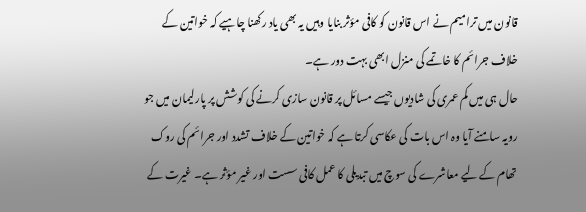قانون میں ترامیم نے اس قانون کو کافی مؤثر بنایا وہیں یہ بھی یاد رکھنا چاہیے کہ خواتین کے خلاف جرائم کا خاتمے کی منزل ابھی بہت دور ہے۔
حال ہی میں کم عمری کی شادیوں جیسے مسائل پر قانون سازی کرنے کی کوشش پر پارلیمان میں جو رویہ سامنے آیا وہ اس بات کی عکاسی کرتا ہے کہ خواتین کے خلاف تشدد اور جرائم کی روک تھام کے لیے معاشرے کی سوچ میں تبدیلی کا عمل کافی سست اور غیر مؤثر ہے۔ غیرت کے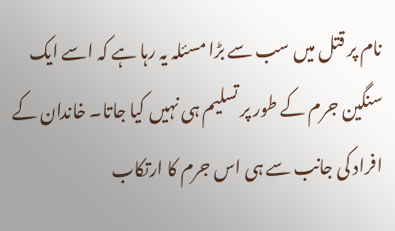نام پر قتل میں سب سے بڑا مسئلہ یہ رہا ہے کہ اسے ایک سنگین جرم کے طور پر تسلیم ہی نہیں کیا جاتا۔ خاندان کے افراد کی جانب سے ہی اس جرم کا ارتکاب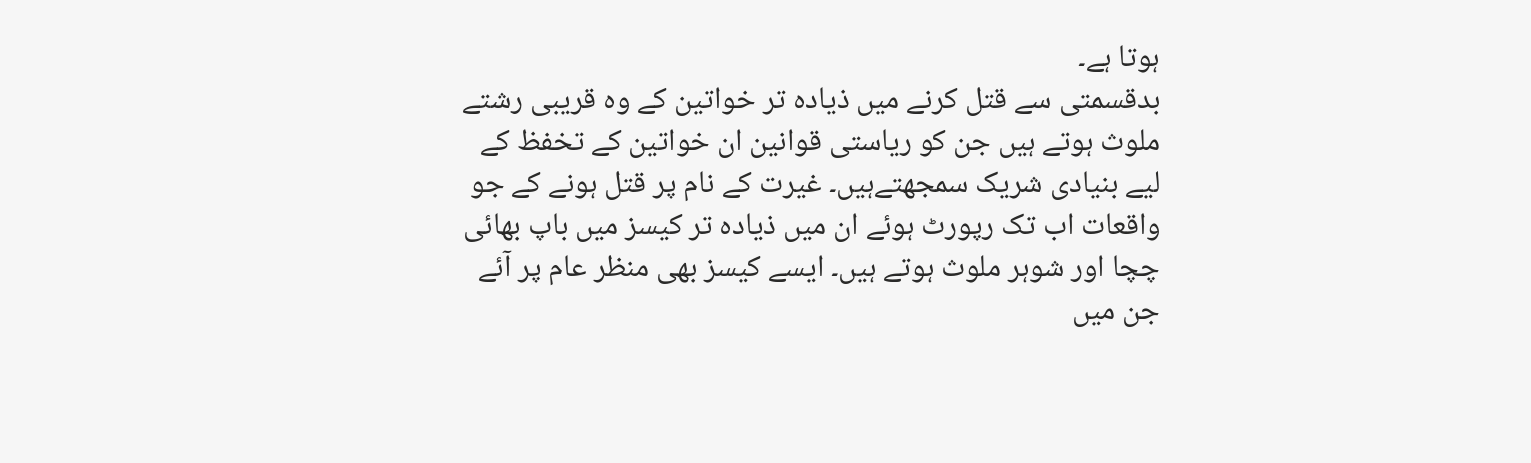ہوتا ہے۔
بدقسمتی سے قتل کرنے میں ذیادہ تر خواتین کے وہ قریبی رشتے ملوث ہوتے ہیں جن کو ریاستی قوانین ان خواتین کے تخفظ کے لیے بنیادی شریک سمجھتےہیں۔ غیرت کے نام پر قتل ہونے کے جو واقعات اب تک رپورٹ ہوئے ان میں ذیادہ تر کیسز میں باپ بھائی چچا اور شوہر ملوث ہوتے ہیں۔ ایسے کیسز بھی منظر عام پر آئے جن میں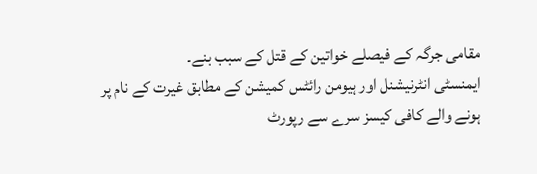مقامی جرگہ کے فیصلے خواتین کے قتل کے سبب بنے۔
ایمنسٹی انٹرنیشنل اور ہیومن رائٹس کمیشن کے مطابق غیرت کے نام پر ہونے والے کافی کیسز سرے سے رپورٹ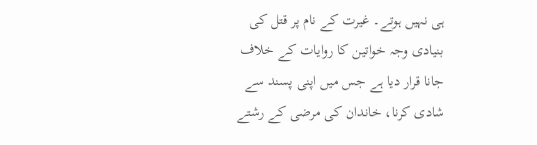ہی نہیں ہوتے۔ غیرت کے نام پر قتل کی بنیادی وجہ خواتین کا روایات کے خلاف جانا قرار دیا ہے جس میں اپنی پسند سے شادی کرنا، خاندان کی مرضی کے رشتے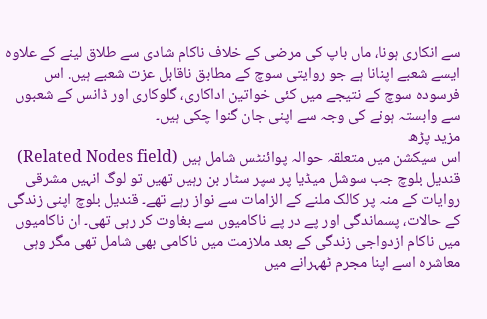سے انکاری ہونا، ماں باپ کی مرضی کے خلاف ناکام شادی سے طلاق لینے کے علاوہ ایسے شعبے اپنانا ہے جو روایتی سوچ کے مطابق ناقابل عزت شعبے ہیں. اس فرسودہ سوچ کے نتیجے میں کئی خواتین اداکاری، گلوکاری اور ڈانس کے شعبوں سے وابستہ ہونے کی وجہ سے اپنی جان گنوا چکی ہیں۔
مزید پڑھ
اس سیکشن میں متعلقہ حوالہ پوائنٹس شامل ہیں (Related Nodes field)
قندیل بلوچ جب سوشل میڈیا پر سپر سٹار بن رہیں تھیں تو لوگ انہیں مشرقی روایات کے منہ پر کالک ملنے کے الزامات سے نواز رہے تھے۔ قندیل بلوچ اپنی زندگی کے حالات، پسماندگی اور پے در پے ناکامیوں سے بغاوت کر رہی تھی۔ ان ناکامیوں میں ناکام ازدواجی زندگی کے بعد ملازمت میں ناکامی بھی شامل تھی مگر وہی معاشرہ اسے اپنا مجرم ٹھہرانے میں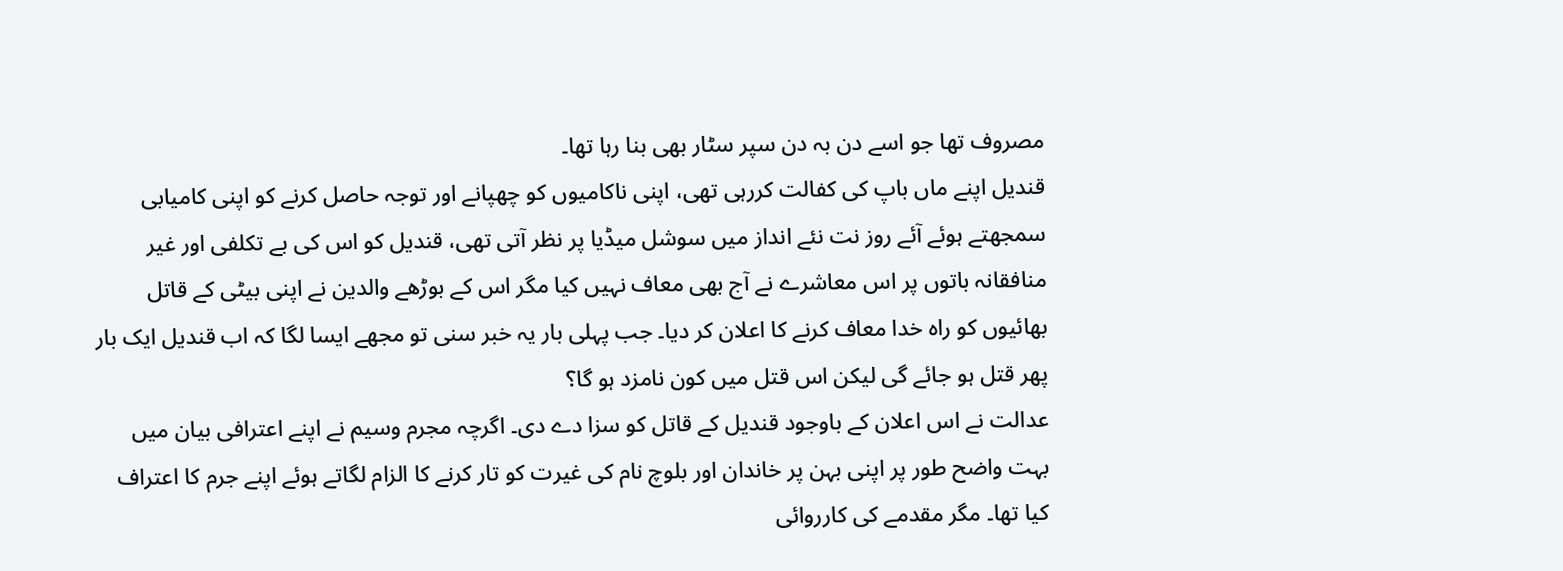مصروف تھا جو اسے دن بہ دن سپر سٹار بھی بنا رہا تھا۔
قندیل اپنے ماں باپ کی کفالت کررہی تھی، اپنی ناکامیوں کو چھپانے اور توجہ حاصل کرنے کو اپنی کامیابی سمجھتے ہوئے آئے روز نت نئے انداز میں سوشل میڈیا پر نظر آتی تھی، قندیل کو اس کی بے تکلفی اور غیر منافقانہ باتوں پر اس معاشرے نے آج بھی معاف نہیں کیا مگر اس کے بوڑھے والدین نے اپنی بیٹی کے قاتل بھائیوں کو راہ خدا معاف کرنے کا اعلان کر دیا۔ جب پہلی بار یہ خبر سنی تو مجھے ایسا لگا کہ اب قندیل ایک بار پھر قتل ہو جائے گی لیکن اس قتل میں کون نامزد ہو گا؟
عدالت نے اس اعلان کے باوجود قندیل کے قاتل کو سزا دے دی۔ اگرچہ مجرم وسیم نے اپنے اعترافی بیان میں بہت واضح طور پر اپنی بہن پر خاندان اور بلوچ نام کی غیرت کو تار کرنے کا الزام لگاتے ہوئے اپنے جرم کا اعتراف کیا تھا۔ مگر مقدمے کی کارروائی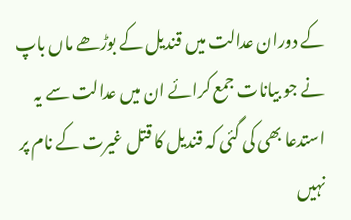کے دوران عدالت میں قندیل کے بوڑھے ماں باپ نے جو بیانات جمع کرائے ان میں عدالت سے یہ استدعا بھی کی گئی کہ قندیل کا قتل غیرت کے نام پر نہیں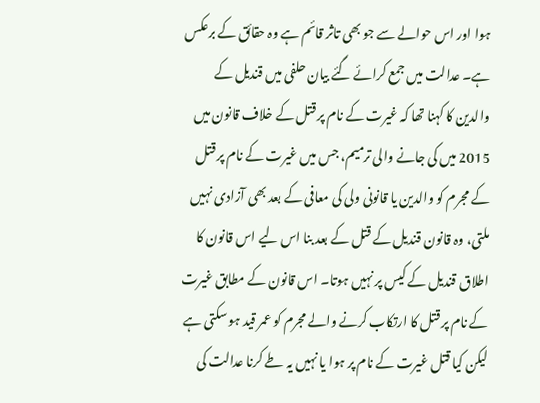ہوا اور اس حوالے سے جو بھی تاثر قائم ہے وہ حقائق کے برعکس ہے۔ عدالت میں جمع کرائے گئے بیان حلفی میں قندیل کے والدین کا کہنا تھا کہ غیرت کے نام پر قتل کے خلاف قانون میں 2015 میں کی جانے والی ترمیم، جس میں غیرت کے نام پر قتل کے مجرم کو والدین یا قانونی ولی کی معافی کے بعد بھی آزادی نہیں ملتی، وہ قانون قندیل کے قتل کے بعد بنا اس لیے اس قانون کا اطلاق قندیل کے کیس پر نہیں ہوتا۔ اس قانون کے مطابق غیرت کے نام پر قتل کا ارتکاب کرنے والے مجرم کو عمر قید ہو سکتی ہے لیکن کیا قتل غیرت کے نام پر ہوا یا نہیں یہ طے کرنا عدالت کی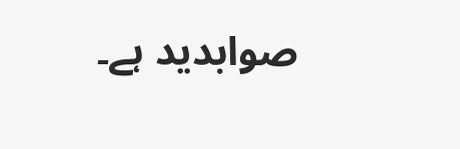صوابدید ہے۔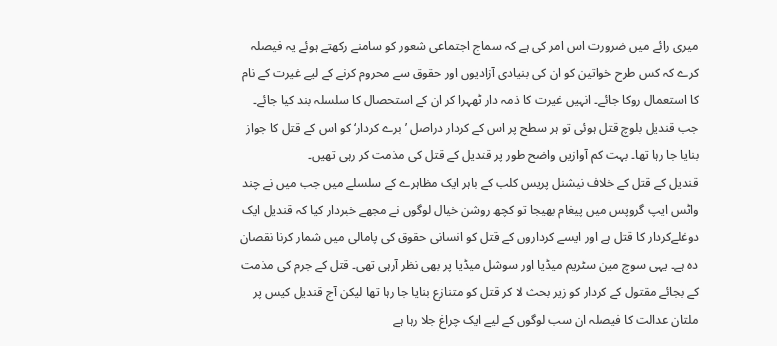میری رائے میں ضرورت اس امر کی ہے کہ سماج اجتماعی شعور کو سامنے رکھتے ہوئے یہ فیصلہ کرے کہ کس طرح خواتین کو ان کی بنیادی آزادیوں اور حقوق سے محروم کرنے کے لیے غیرت کے نام کا استعمال روکا جائے۔ انہیں غیرت کا ذمہ دار ٹھہرا کر ان کے استحصال کا سلسلہ بند کیا جائے۔
جب قندیل بلوچ قتل ہوئی تو ہر سطح پر اس کے کردار دراصل ’برے کردار‘ کو اس کے قتل کا جواز بنایا جا رہا تھا۔ بہت کم آوازیں واضح طور پر قندیل کے قتل کی مذمت کر رہی تھیں۔
قندیل کے قتل کے خلاف نیشنل پریس کلب کے باہر ایک مظاہرے کے سلسلے میں جب میں نے چند واٹس ایپ گروپس میں پیغام بھیجا تو کچھ روشن خیال لوگوں نے مجھے خبردار کیا کہ قندیل ایک دوغلےکردار کا قتل ہے اور ایسے کرداروں کے قتل کو انسانی حقوق کی پامالی میں شمار کرنا نقصان دہ ہے۔ یہی سوچ مین سٹریم میڈیا اور سوشل میڈیا پر بھی نظر آرہی تھی۔ قتل کے جرم کی مذمت کے بجائے مقتول کے کردار کو زیر بحث لا کر قتل کو متنازع بنایا جا رہا تھا لیکن آج قندیل کیس پر ملتان عدالت کا فیصلہ ان سب لوگوں کے لیے ایک چراغ جلا رہا ہے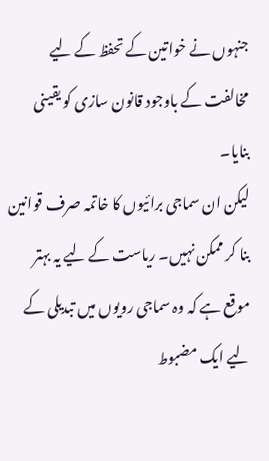جنہوں نے خواتین کے تحفظ کے لیے مخالفت کے باوجود قانون سازی کو یقینی بنایا۔
لیکن ان سماجی برائیوں کا خاتمہ صرف قوانین بنا کر ممکن نہیں۔ ریاست کے لیے یہ بہتر موقع ہے کہ وہ سماجی رویوں میں تبدیلی کے لیے ایک مضبوط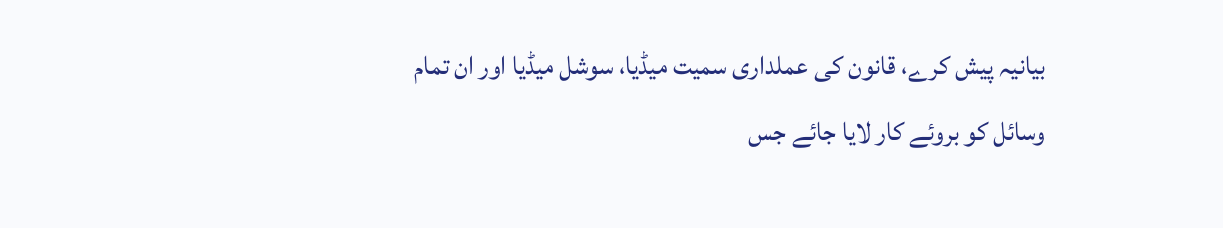بیانیہ پیش کرے، قانون کی عملداری سمیت میڈیا، سوشل میڈیا اور ان تمام وسائل کو بروئے کار لایا جائے جس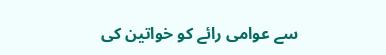سے عوامی رائے کو خواتین کی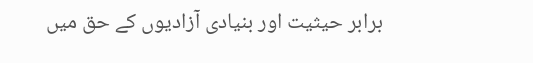برابر حیثیت اور بنیادی آزادیوں کے حق میں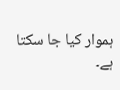ہموار کیا جا سکتا ہے۔